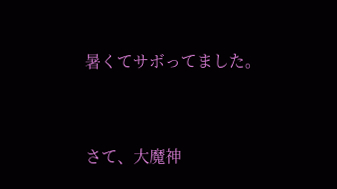暑くてサボってました。



さて、大魔神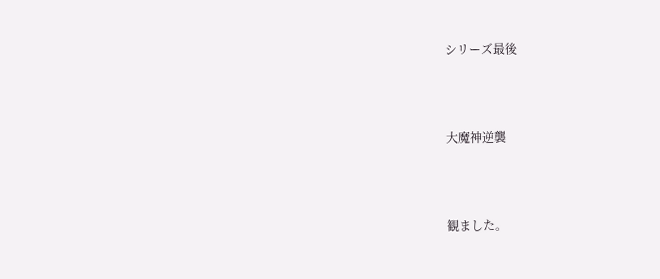シリーズ最後



大魔神逆襲



観ました。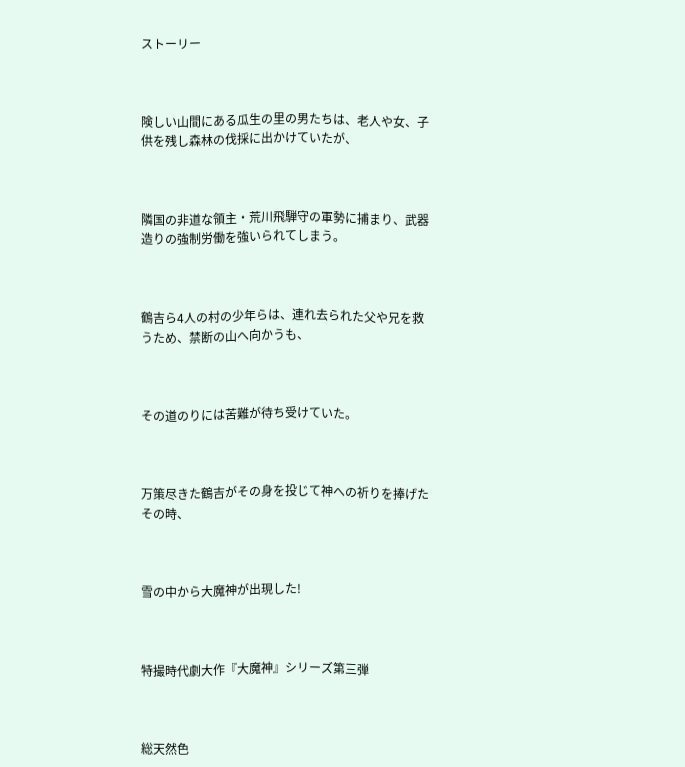ストーリー



険しい山間にある瓜生の里の男たちは、老人や女、子供を残し森林の伐採に出かけていたが、



隣国の非道な領主・荒川飛騨守の軍勢に捕まり、武器造りの強制労働を強いられてしまう。



鶴吉ら4人の村の少年らは、連れ去られた父や兄を救うため、禁断の山へ向かうも、



その道のりには苦難が待ち受けていた。



万策尽きた鶴吉がその身を投じて神への祈りを捧げたその時、



雪の中から大魔神が出現した!



特撮時代劇大作『大魔神』シリーズ第三弾



総天然色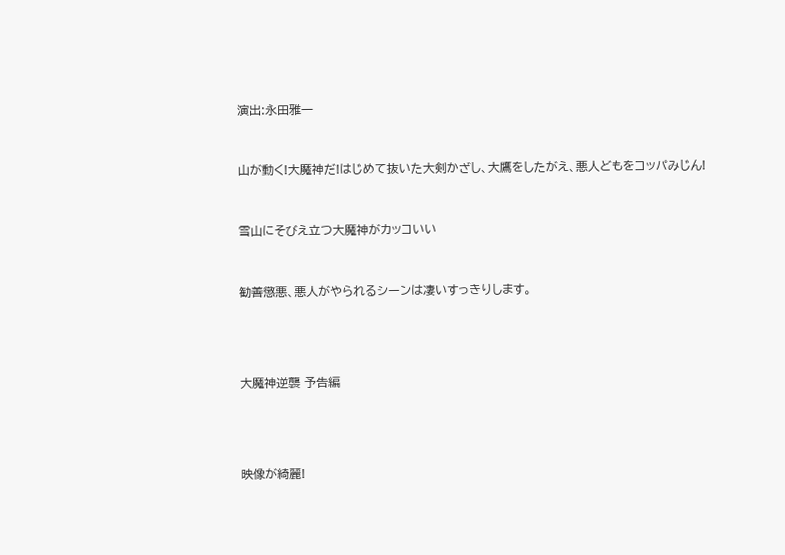演出:永田雅一



山が動く!大魔神だ!はじめて抜いた大剣かざし、大鷹をしたがえ、悪人どもをコッパみじん!



雪山にそびえ立つ大魔神がカッコいい



勧善懲悪、悪人がやられるシーンは凄いすっきりします。





大魔神逆襲 予告編





映像が綺麗!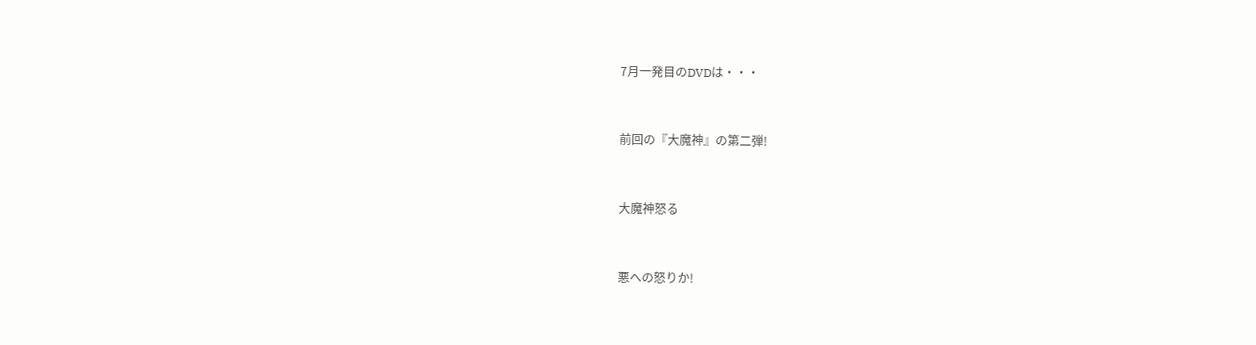7月一発目のDVDは・・・



前回の『大魔神』の第二弾!



大魔神怒る



悪への怒りか!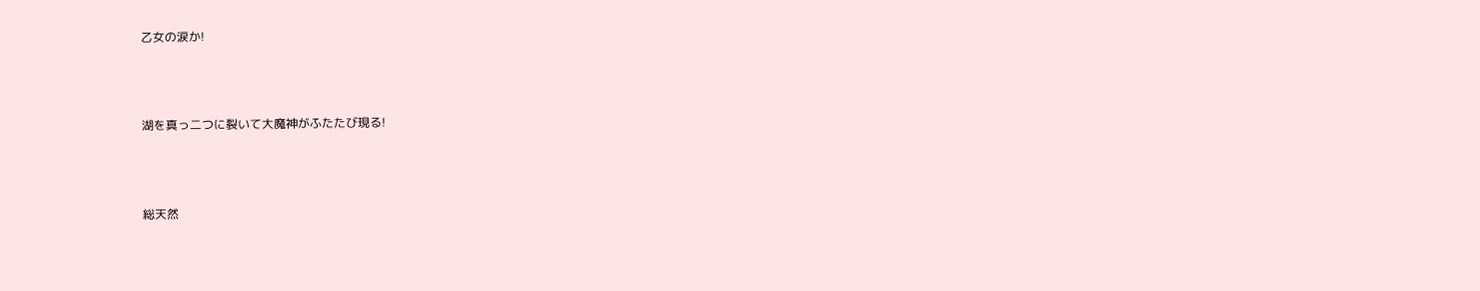乙女の涙か!



湖を真っ二つに裂いて大魔神がふたたび現る!



総天然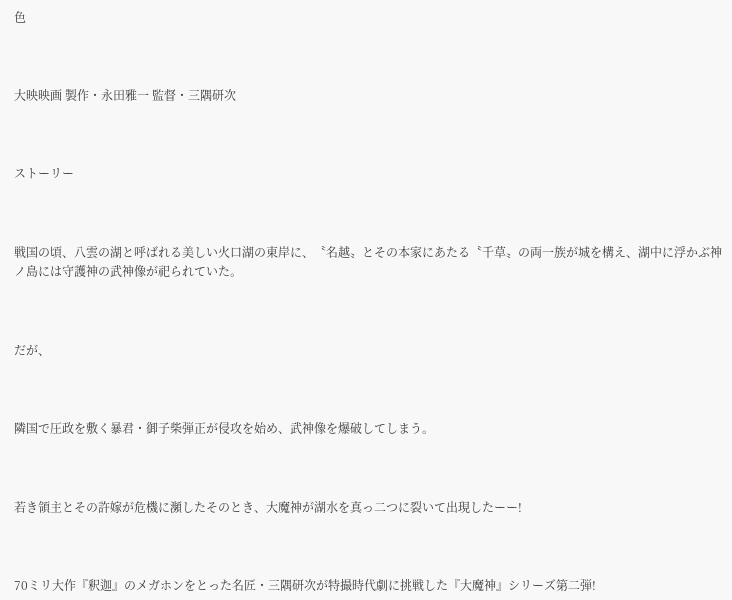色



大映映画 製作・永田雅一 監督・三隅研次



ストーリー



戦国の頃、八雲の湖と呼ばれる美しい火口湖の東岸に、〝名越〟とその本家にあたる〝千草〟の両一族が城を構え、湖中に浮かぶ神ノ島には守護神の武神像が祀られていた。



だが、



隣国で圧政を敷く暴君・御子柴弾正が侵攻を始め、武神像を爆破してしまう。



若き領主とその許嫁が危機に瀕したそのとき、大魔神が湖水を真っ二つに裂いて出現したーー!



70ミリ大作『釈迦』のメガホンをとった名匠・三隅研次が特撮時代劇に挑戦した『大魔神』シリーズ第二弾!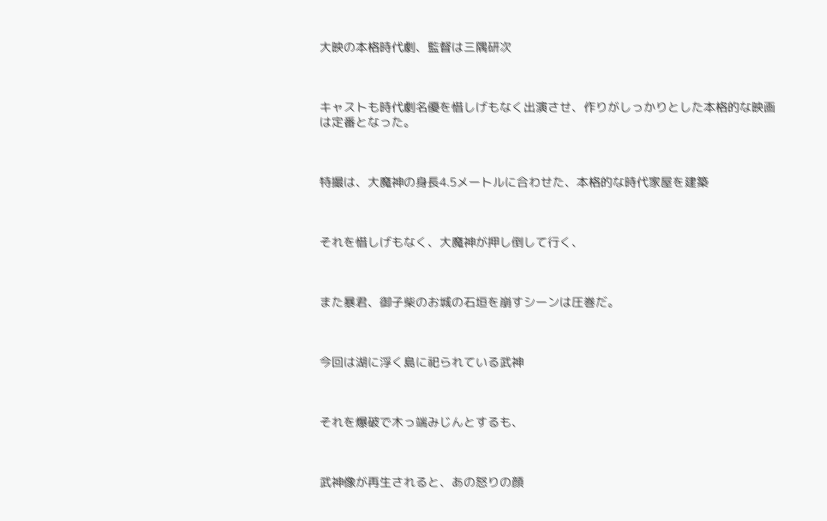大映の本格時代劇、監督は三隅研次



キャストも時代劇名優を惜しげもなく出演させ、作りがしっかりとした本格的な映画は定番となった。



特撮は、大魔神の身長4.5メートルに合わせた、本格的な時代家屋を建築



それを惜しげもなく、大魔神が押し倒して行く、



また暴君、御子柴のお城の石垣を崩すシーンは圧巻だ。



今回は湖に浮く島に祀られている武神



それを爆破で木っ端みじんとするも、



武神像が再生されると、あの怒りの顔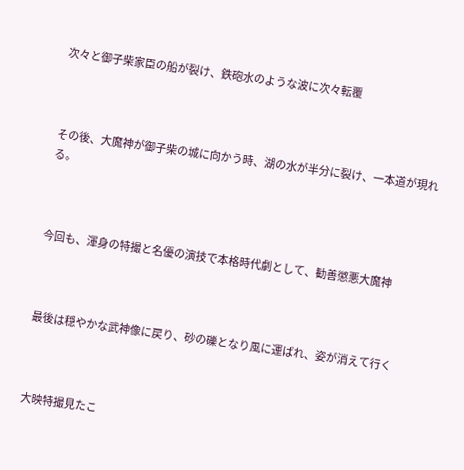次々と御子柴家臣の船が裂け、鉄砲水のような波に次々転覆



その後、大魔神が御子柴の城に向かう時、湖の水が半分に裂け、一本道が現れる。



今回も、渾身の特撮と名優の演技で本格時代劇として、勧善懲悪大魔神



最後は穏やかな武神像に戻り、砂の礫となり風に運ばれ、姿が消えて行く



大映特撮見たこ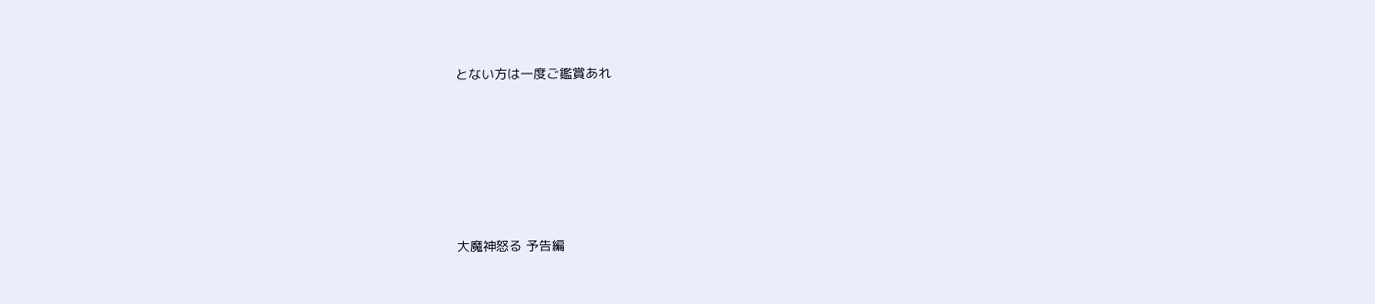とない方は一度ご鑑賞あれ







大魔神怒る 予告編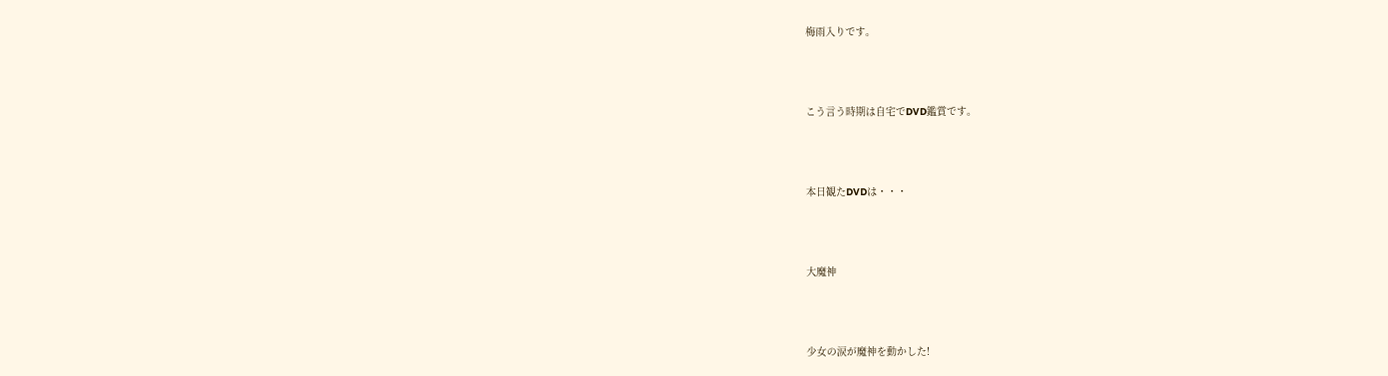梅雨入りです。



こう言う時期は自宅でDVD鑑賞です。



本日観たDVDは・・・



大魔神



少女の涙が魔神を動かした!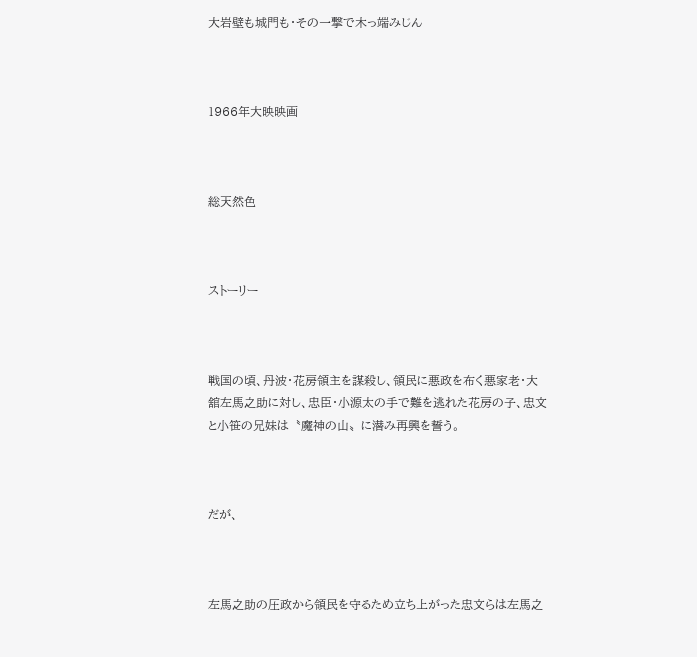大岩壁も城門も・その一撃で木っ端みじん



1966年大映映画



総天然色



ストーリー



戦国の頃、丹波・花房領主を謀殺し、領民に悪政を布く悪家老・大舘左馬之助に対し、忠臣・小源太の手で難を逃れた花房の子、忠文と小笹の兄妹は〝魔神の山〟に潜み再興を誓う。



だが、



左馬之助の圧政から領民を守るため立ち上がった忠文らは左馬之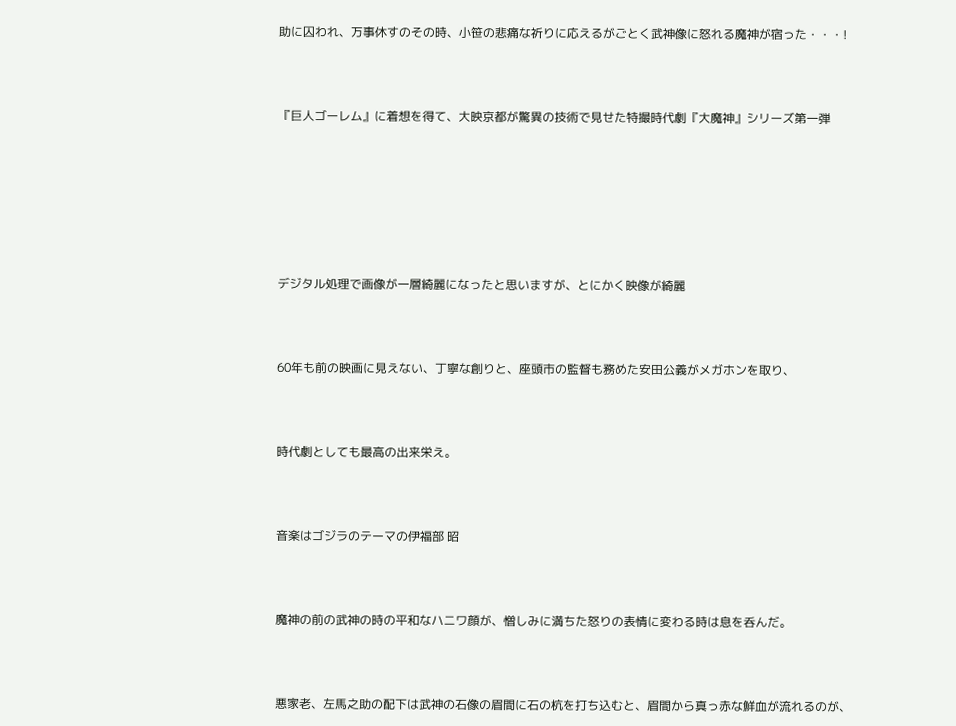助に囚われ、万事休すのその時、小笹の悲痛な祈りに応えるがごとく武神像に怒れる魔神が宿った・・・!



『巨人ゴーレム』に着想を得て、大映京都が驚異の技術で見せた特撮時代劇『大魔神』シリーズ第一弾







デジタル処理で画像が一層綺麗になったと思いますが、とにかく映像が綺麗



60年も前の映画に見えない、丁寧な創りと、座頭市の監督も務めた安田公義がメガホンを取り、



時代劇としても最高の出来栄え。



音楽はゴジラのテーマの伊福部 昭



魔神の前の武神の時の平和なハニワ顔が、憎しみに満ちた怒りの表情に変わる時は息を呑んだ。



悪家老、左馬之助の配下は武神の石像の眉間に石の杭を打ち込むと、眉間から真っ赤な鮮血が流れるのが、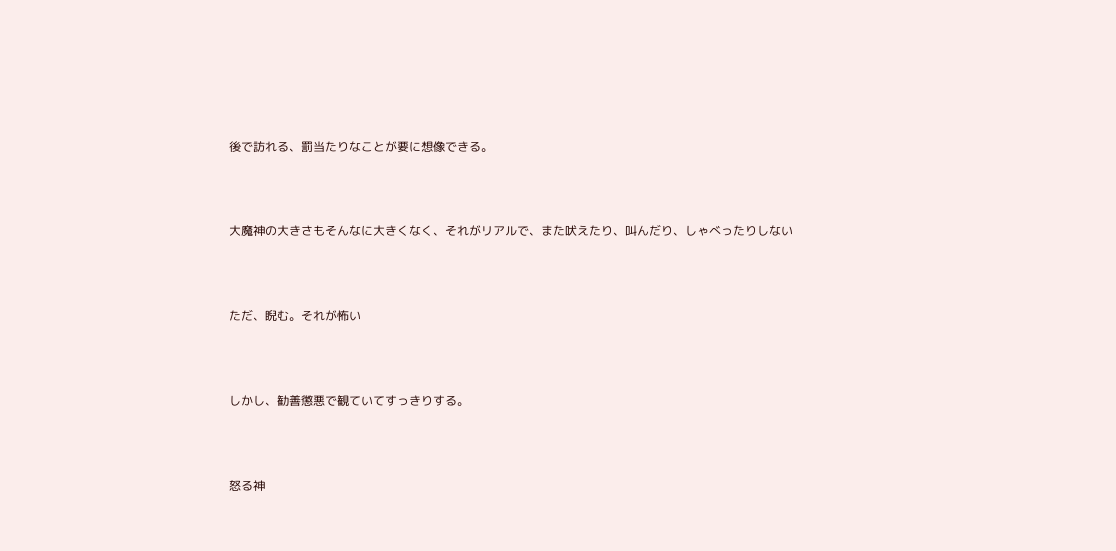後で訪れる、罰当たりなことが要に想像できる。



大魔神の大きさもそんなに大きくなく、それがリアルで、また吠えたり、叫んだり、しゃべったりしない



ただ、睨む。それが怖い



しかし、勧善懲悪で観ていてすっきりする。



怒る神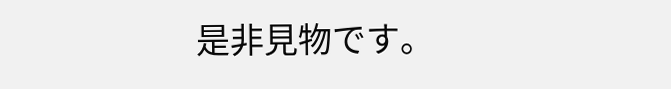是非見物です。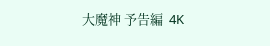大魔神 予告編  4K